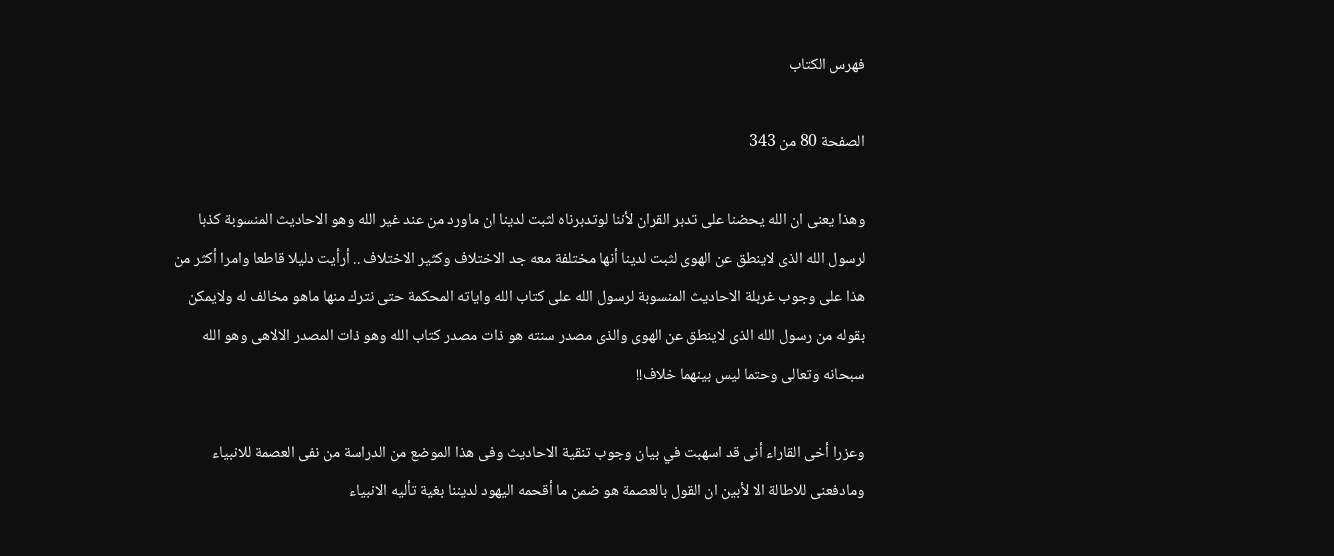فهرس الكتاب

الصفحة 80 من 343

وهذا يعنى ان الله يحضنا على تدبر القران لأننا لوتدبرناه لثبت لدينا ان ماورد من عند غير الله وهو الاحاديث المنسوبة كذبا لرسول الله الذى لاينطق عن الهوى لثبت لدينا أنها مختلفة معه جد الاختلاف وكثير الاختلاف .. أرأيت دليلا قاطعا وامرا أكثر من هذا على وجوب غربلة الاحاديث المنسوبة لرسول الله على كتاب الله واياته المحكمة حتى نترك منها ماهو مخالف له ولايمكن بقوله من رسول الله الذى لاينطق عن الهوى والذى مصدر سنته هو ذات مصدر كتاب الله وهو ذات المصدر الالاهى وهو الله سبحانه وتعالى وحتما ليس بينهما خلاف!!

وعزرا أخى القاراء أنى قد اسهبت في بيان وجوب تنقية الاحاديث وفى هذا الموضع من الدراسة من نفى العصمة للانبياء ومادفعنى للاطالة الا لأبين ان القول بالعصمة هو ضمن ما أقحمه اليهود لديننا بغية تأليه الانبياء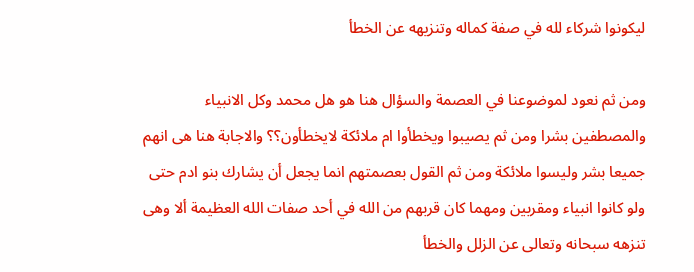ليكونوا شركاء لله في صفة كماله وتنزيهه عن الخطأ

ومن ثم نعود لموضوعنا في العصمة والسؤال هنا هو هل محمد وكل الانبياء والمصطفين بشرا ومن ثم يصيبوا ويخطأوا ام ملائكة لايخطأون؟؟ والاجابة هنا هى انهم جميعا بشر وليسوا ملائكة ومن ثم القول بعصمتهم انما يجعل أن يشارك بنو ادم حتى ولو كانوا انبياء ومقربين ومهما كان قربهم من الله في أحد صفات الله العظيمة ألا وهى تنزهه سبحانه وتعالى عن الزلل والخطأ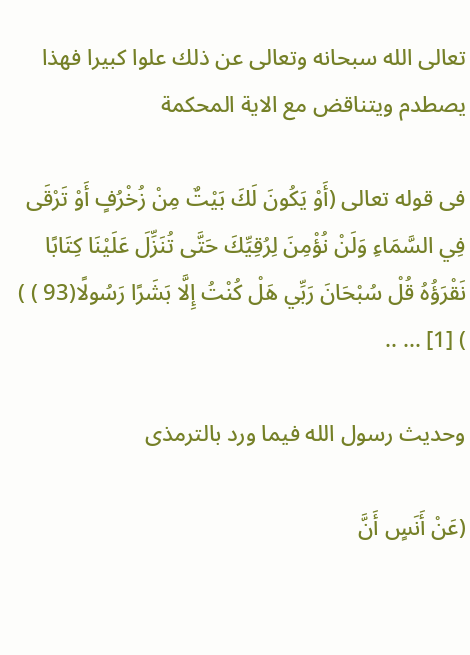تعالى الله سبحانه وتعالى عن ذلك علوا كبيرا فهذا يصطدم ويتناقض مع الاية المحكمة

فى قوله تعالى (أَوْ يَكُونَ لَكَ بَيْتٌ مِنْ زُخْرُفٍ أَوْ تَرْقَى فِي السَّمَاءِ وَلَنْ نُؤْمِنَ لِرُقِيِّكَ حَتَّى تُنَزِّلَ عَلَيْنَا كِتَابًا نَقْرَؤُهُ قُلْ سُبْحَانَ رَبِّي هَلْ كُنْتُ إِلَّا بَشَرًا رَسُولًا(93 ) ) ) [1] ... ..

وحديث رسول الله فيما ورد بالترمذى

(عَنْ أَنَسٍ أَنَّ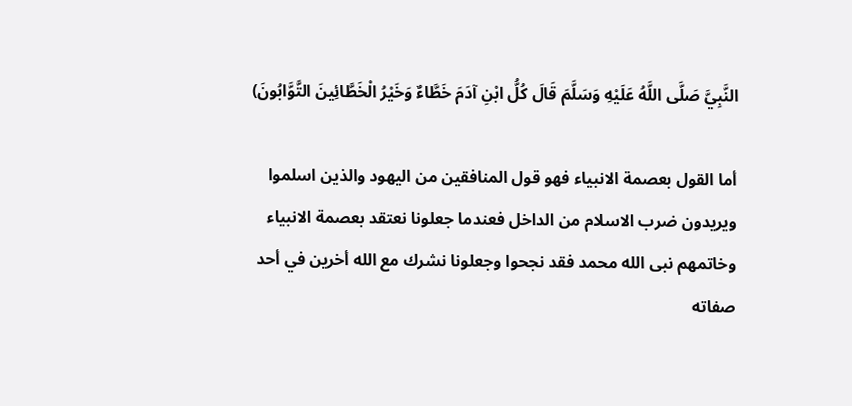النَّبِيَّ صَلَّى اللَّهُ عَلَيْهِ وَسَلَّمَ قَالَ كُلُّ ابْنِ آدَمَ خَطَّاءٌ وَخَيْرُ الْخَطَّائِينَ التَّوَّابُونَ)

أما القول بعصمة الانبياء فهو قول المنافقين من اليهود والذين اسلموا ويريدون ضرب الاسلام من الداخل فعندما جعلونا نعتقد بعصمة الانبياء وخاتمهم نبى الله محمد فقد نجحوا وجعلونا نشرك مع الله أخرين في أحد صفاته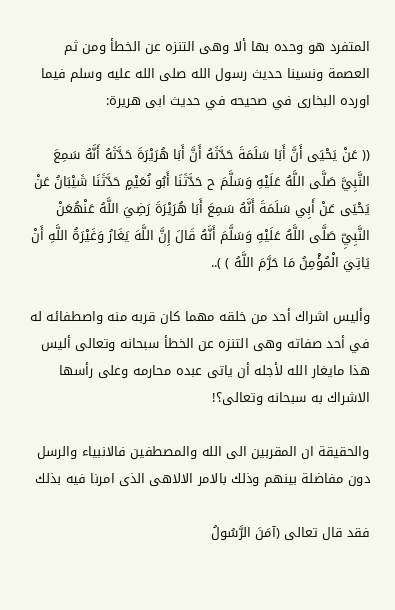المتفرد هو وحده بها ألا وهى التنزه عن الخطأ ومن ثم العصمة ونسينا حديث رسول الله صلى الله عليه وسلم فيما اورده البخارى في صحيحه في حديث ابى هريرة:

(( عَنْ يَحْيَى أَنَّ أَبَا سَلَمَةَ حَدَّثَهُ أَنَّ أَبَا هُرَيْرَةَ حَدَّثَهُ أَنَّهُ سَمِعَ النَّبِيَّ صَلَّى اللَّهُ عَلَيْهِ وَسَلَّمَ ح حَدَّثَنَا أَبُو نُعَيْمٍ حَدَّثَنَا شَيْبَانُ عَنْ يَحْيَى عَنْ أَبِي سَلَمَةَ أَنَّهُ سَمِعَ أَبَا هُرَيْرَةَ رَضِيَ اللَّهُ عَنْهُعَنْ النَّبِيِّ صَلَّى اللَّهُ عَلَيْهِ وَسَلَّمَ أَنَّهُ قَالَ إِنَّ اللَّهَ يَغَارُ وَغَيْرَةُ اللَّهِ أَنْ يَاتِيَ الْمُؤْمِنُ مَا حَرَّمَ اللَّهُ ) )..

وأليس اشراك أحد من خلقه مهما كان قربه منه واصطفائه له في أحد صفاته وهى التنزه عن الخطأ سبحانه وتعالى أليس هذا مايغار الله لأجله أن ياتى عبده محارمه وعلى رأسها الاشراك به سبحانه وتعالى؟!

والحقيقة ان المقربين الى الله والمصطفين فالانبياء والرسل دون مفاضلة بينهم وذلك بالامر الالاهى الذى امرنا فيه بذلك

فقد قال تعالى (آمَنَ الرَّسُولُ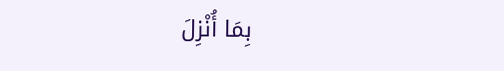بِمَا أُنْزِلَ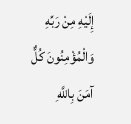إِلَيْهِ مِنْ رَبِّهِ وَالْمُؤْمِنُونَ كُلٌّ آمَنَ بِاللَّهِ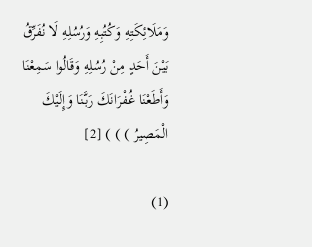وَمَلَائِكَتِهِ وَكُتُبِهِ وَرُسُلِهِ لَا نُفَرِّقُ بَيْنَ أَحَدٍ مِنْ رُسُلِهِ وَقَالُوا سَمِعْنَا وَأَطَعْنَا غُفْرَانَكَ رَبَّنَا وَإِلَيْكَ الْمَصِيرُ ) ) ) [2]

(1)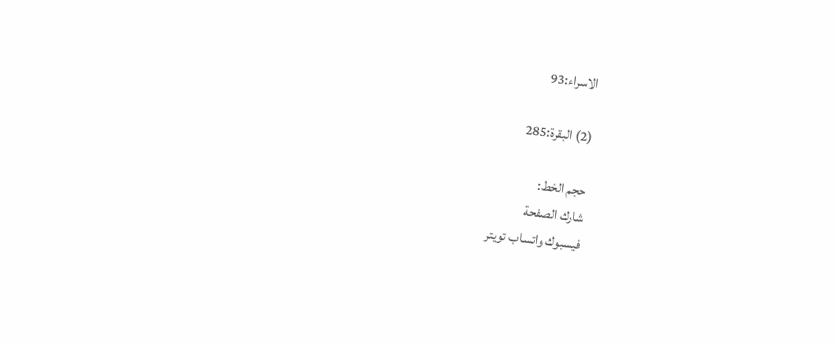الاسراء:93

(2) البقرة:285

حجم الخط:
شارك الصفحة
فيسبوك واتساب تويتر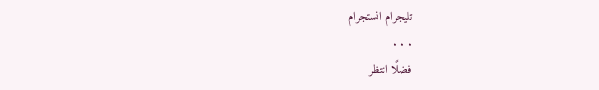تليجرام انستجرام
. . .
فضلًا انتظر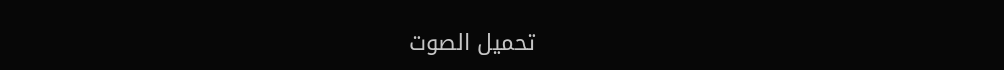تحميل الصوت